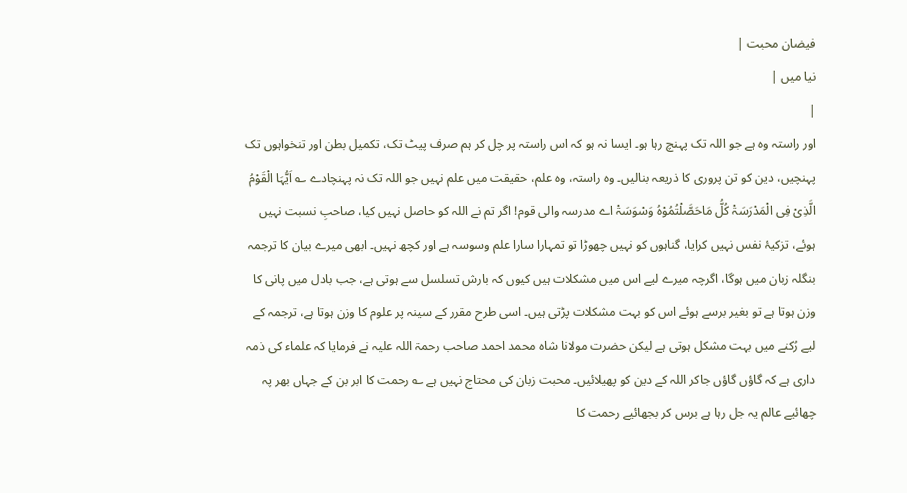فیضان محبت |
نیا میں |
|
اور راستہ وہ ہے جو اللہ تک پہنچ رہا ہو۔ ایسا نہ ہو کہ اس راستہ پر چل کر ہم صرف پیٹ تک، تکمیل بطن اور تنخواہوں تک پہنچیں، دین کو تن پروری کا ذریعہ بنالیں۔ وہ راستہ، وہ علم، حقیقت میں علم نہیں جو اللہ تک نہ پہنچادے ؎ اَیُّہَا الْقَوْمُ الَّذِیْ فِی الْمَدْرَسَۃْ کُلُّ مَاحَصَّلْتُمُوْہُ وَسْوَسَۃْ اے مدرسہ والی قوم! اگر تم نے اللہ کو حاصل نہیں کیا، صاحبِ نسبت نہیں ہوئے، تزکیۂ نفس نہیں کرایا، گناہوں کو نہیں چھوڑا تو تمہارا سارا علم وسوسہ ہے اور کچھ نہیں۔ ابھی میرے بیان کا ترجمہ بنگلہ زبان میں ہوگا، اگرچہ میرے لیے اس میں مشکلات ہیں کیوں کہ بارش تسلسل سے ہوتی ہے، جب بادل میں پانی کا وزن ہوتا ہے تو بغیر برسے ہوئے اس کو بہت مشکلات پڑتی ہیں۔ اسی طرح مقرر کے سینہ پر علوم کا وزن ہوتا ہے، ترجمہ کے لیے رُکنے میں بہت مشکل ہوتی ہے لیکن حضرت مولانا شاہ محمد احمد صاحب رحمۃ اللہ علیہ نے فرمایا کہ علماء کی ذمہ داری ہے کہ گاؤں گاؤں جاکر اللہ کے دین کو پھیلائیں۔ محبت زبان کی محتاج نہیں ہے ؎ رحمت کا ابر بن کے جہاں بھر پہ چھائیے عالم یہ جل رہا ہے برس کر بجھائیے رحمت کا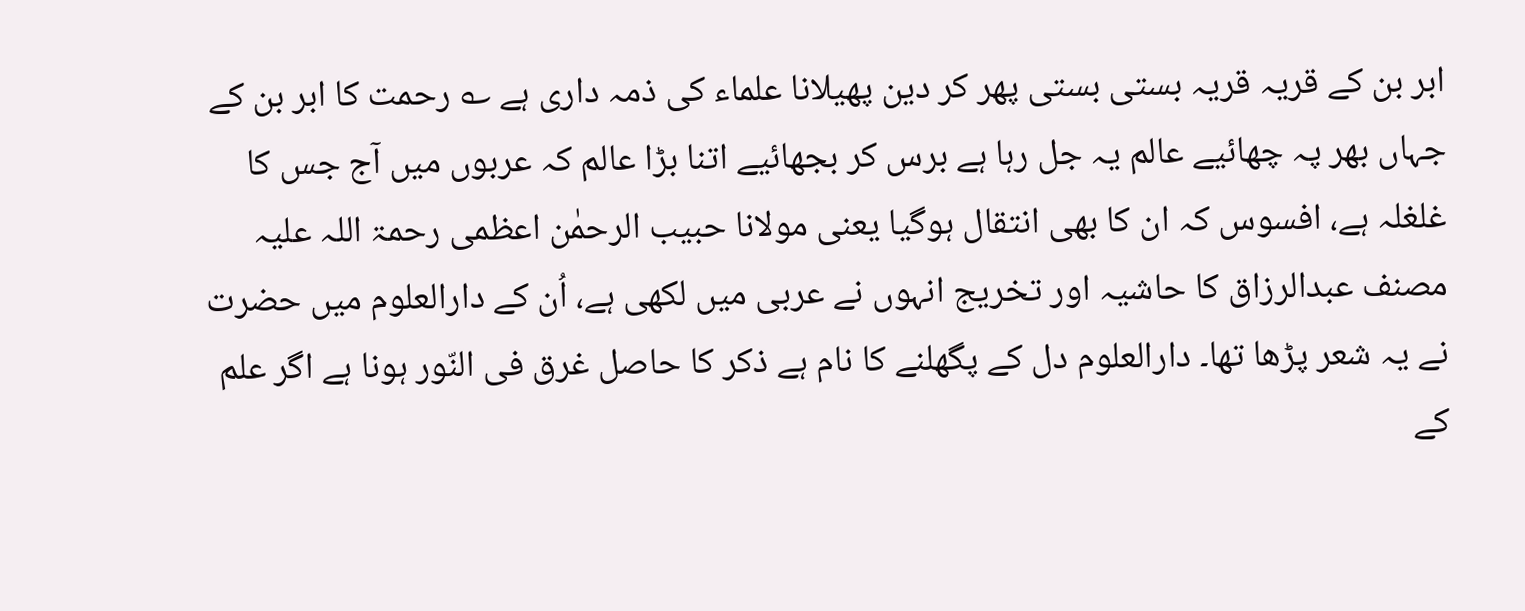ابر بن کے قریہ قریہ بستی بستی پھر کر دین پھیلانا علماء کی ذمہ داری ہے ؎ رحمت کا ابر بن کے جہاں بھر پہ چھائیے عالم یہ جل رہا ہے برس کر بجھائیے اتنا بڑا عالم کہ عربوں میں آج جس کا غلغلہ ہے، افسوس کہ ان کا بھی انتقال ہوگیا یعنی مولانا حبیب الرحمٰن اعظمی رحمۃ اللہ علیہ مصنف عبدالرزاق کا حاشیہ اور تخریج انہوں نے عربی میں لکھی ہے، اُن کے دارالعلوم میں حضرت نے یہ شعر پڑھا تھا۔ دارالعلوم دل کے پگھلنے کا نام ہے ذکر کا حاصل غرق فی النّور ہونا ہے اگر علم کے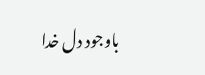باوجود دل خدا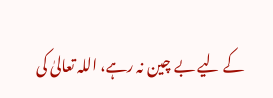کے لیے بے چین نہ رہے، اللہ تعالیٰ کی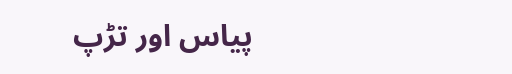پیاس اور تڑپ